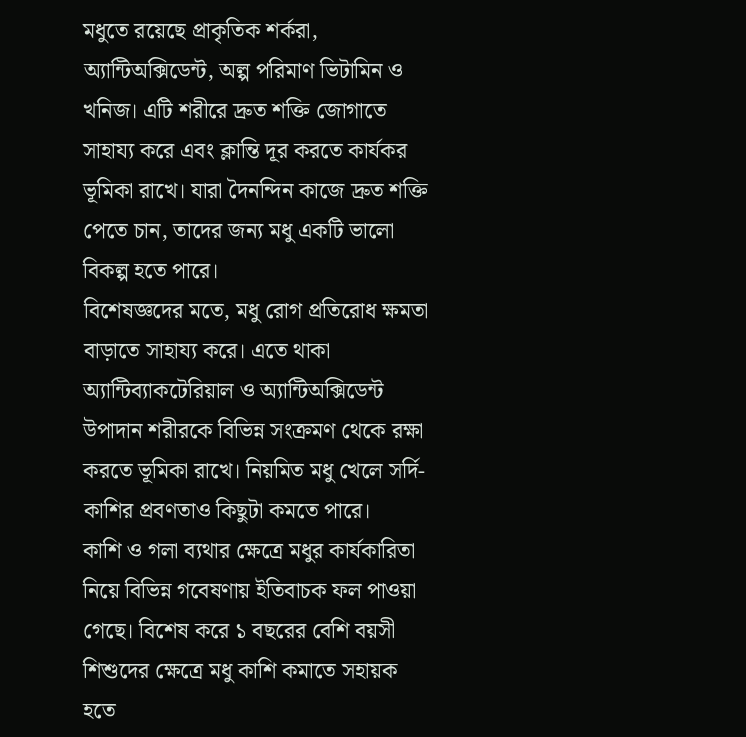মধুতে রয়েছে প্রাকৃতিক শর্করা, অ্যান্টিঅক্সিডেন্ট, অল্প পরিমাণ ভিটামিন ও খনিজ। এটি শরীরে দ্রুত শক্তি জোগাতে সাহায্য করে এবং ক্লান্তি দূর করতে কার্যকর ভূমিকা রাখে। যারা দৈনন্দিন কাজে দ্রুত শক্তি পেতে চান, তাদের জন্য মধু একটি ভালো বিকল্প হতে পারে।
বিশেষজ্ঞদের মতে, মধু রোগ প্রতিরোধ ক্ষমতা বাড়াতে সাহায্য করে। এতে থাকা অ্যান্টিব্যাকটেরিয়াল ও অ্যান্টিঅক্সিডেন্ট উপাদান শরীরকে বিভিন্ন সংক্রমণ থেকে রক্ষা করতে ভূমিকা রাখে। নিয়মিত মধু খেলে সর্দি-কাশির প্রবণতাও কিছুটা কমতে পারে।
কাশি ও গলা ব্যথার ক্ষেত্রে মধুর কার্যকারিতা নিয়ে বিভিন্ন গবেষণায় ইতিবাচক ফল পাওয়া গেছে। বিশেষ করে ১ বছরের বেশি বয়সী শিশুদের ক্ষেত্রে মধু কাশি কমাতে সহায়ক হতে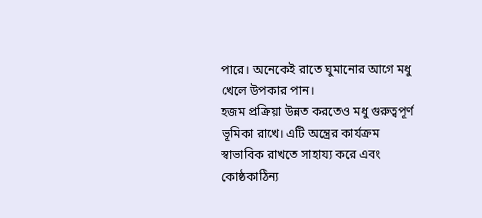পারে। অনেকেই রাতে ঘুমানোর আগে মধু খেলে উপকার পান।
হজম প্রক্রিয়া উন্নত করতেও মধু গুরুত্বপূর্ণ ভূমিকা রাখে। এটি অন্ত্রের কার্যক্রম স্বাভাবিক রাখতে সাহায্য করে এবং কোষ্ঠকাঠিন্য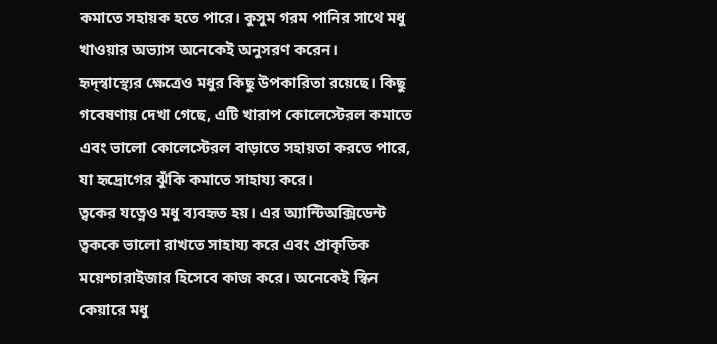কমাতে সহায়ক হতে পারে। কুসুম গরম পানির সাথে মধু খাওয়ার অভ্যাস অনেকেই অনুসরণ করেন।
হৃদ্স্বাস্থ্যের ক্ষেত্রেও মধুর কিছু উপকারিতা রয়েছে। কিছু গবেষণায় দেখা গেছে, এটি খারাপ কোলেস্টেরল কমাতে এবং ভালো কোলেস্টেরল বাড়াতে সহায়তা করতে পারে, যা হৃদ্রোগের ঝুঁকি কমাতে সাহায্য করে।
ত্বকের যত্নেও মধু ব্যবহৃত হয়। এর অ্যান্টিঅক্সিডেন্ট ত্বককে ভালো রাখতে সাহায্য করে এবং প্রাকৃতিক ময়েশ্চারাইজার হিসেবে কাজ করে। অনেকেই স্কিন কেয়ারে মধু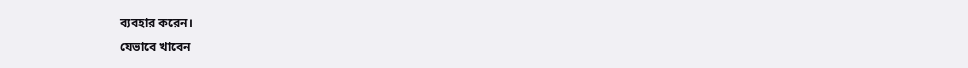ব্যবহার করেন।
যেভাবে খাবেন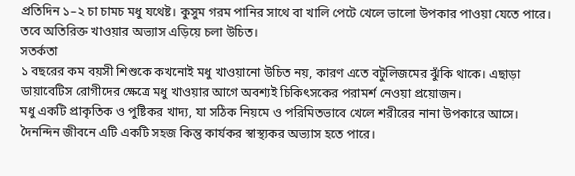প্রতিদিন ১–২ চা চামচ মধু যথেষ্ট। কুসুম গরম পানির সাথে বা খালি পেটে খেলে ভালো উপকার পাওয়া যেতে পারে। তবে অতিরিক্ত খাওয়ার অভ্যাস এড়িয়ে চলা উচিত।
সতর্কতা
১ বছরের কম বয়সী শিশুকে কখনোই মধু খাওয়ানো উচিত নয়, কারণ এতে বটুলিজমের ঝুঁকি থাকে। এছাড়া ডায়াবেটিস রোগীদের ক্ষেত্রে মধু খাওয়ার আগে অবশ্যই চিকিৎসকের পরামর্শ নেওয়া প্রয়োজন।
মধু একটি প্রাকৃতিক ও পুষ্টিকর খাদ্য, যা সঠিক নিয়মে ও পরিমিতভাবে খেলে শরীরের নানা উপকারে আসে। দৈনন্দিন জীবনে এটি একটি সহজ কিন্তু কার্যকর স্বাস্থ্যকর অভ্যাস হতে পারে।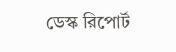ডেস্ক রিপোর্ট